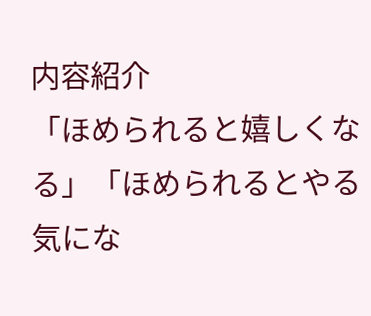内容紹介
「ほめられると嬉しくなる」「ほめられるとやる気にな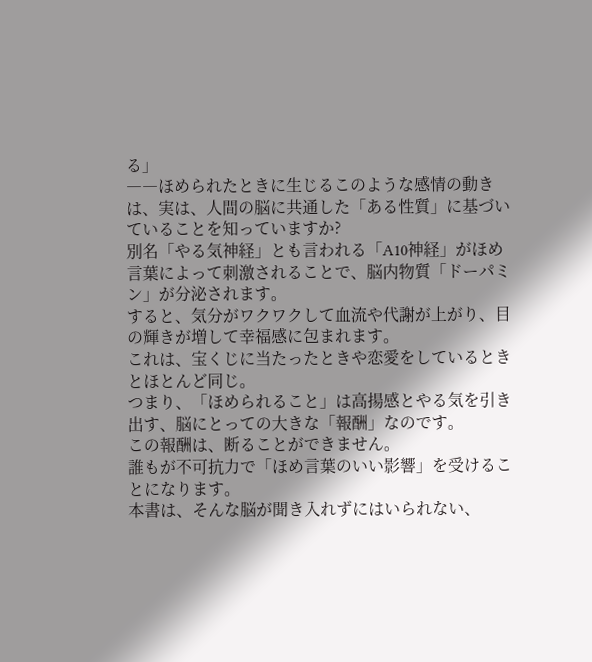る」
――ほめられたときに生じるこのような感情の動きは、実は、人間の脳に共通した「ある性質」に基づいていることを知っていますか?
別名「やる気神経」とも言われる「A10神経」がほめ言葉によって刺激されることで、脳内物質「ドーパミン」が分泌されます。
すると、気分がワクワクして血流や代謝が上がり、目の輝きが増して幸福感に包まれます。
これは、宝くじに当たったときや恋愛をしているときとほとんど同じ。
つまり、「ほめられること」は高揚感とやる気を引き出す、脳にとっての大きな「報酬」なのです。
この報酬は、断ることができません。
誰もが不可抗力で「ほめ言葉のいい影響」を受けることになります。
本書は、そんな脳が聞き入れずにはいられない、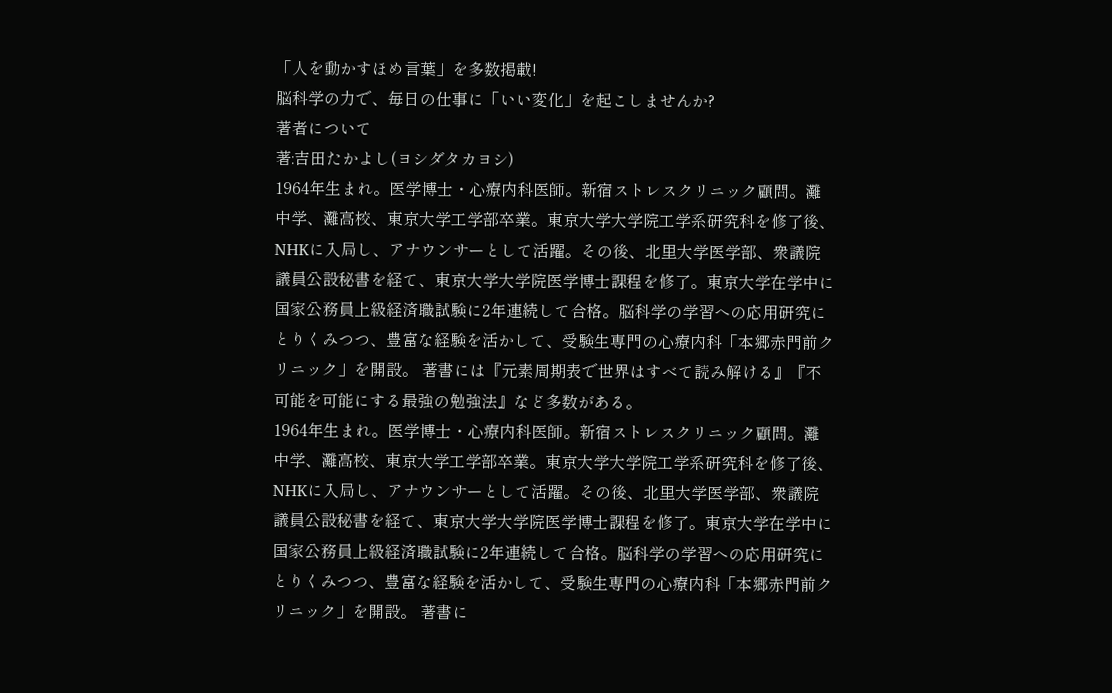「人を動かすほめ言葉」を多数掲載!
脳科学の力で、毎日の仕事に「いい変化」を起こしませんか?
著者について
著:吉田たかよし(ヨシダタカヨシ)
1964年生まれ。医学博士・心療内科医師。新宿ストレスクリニック顧問。灘中学、灘高校、東京大学工学部卒業。東京大学大学院工学系研究科を修了後、NHKに入局し、アナウンサーとして活躍。その後、北里大学医学部、衆議院議員公設秘書を経て、東京大学大学院医学博士課程を修了。東京大学在学中に国家公務員上級経済職試験に2年連続して合格。脳科学の学習への応用研究にとりくみつつ、豊富な経験を活かして、受験生専門の心療内科「本郷赤門前クリニック」を開設。 著書には『元素周期表で世界はすべて読み解ける』『不可能を可能にする最強の勉強法』など多数がある。
1964年生まれ。医学博士・心療内科医師。新宿ストレスクリニック顧問。灘中学、灘高校、東京大学工学部卒業。東京大学大学院工学系研究科を修了後、NHKに入局し、アナウンサーとして活躍。その後、北里大学医学部、衆議院議員公設秘書を経て、東京大学大学院医学博士課程を修了。東京大学在学中に国家公務員上級経済職試験に2年連続して合格。脳科学の学習への応用研究にとりくみつつ、豊富な経験を活かして、受験生専門の心療内科「本郷赤門前クリニック」を開設。 著書に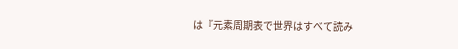は『元素周期表で世界はすべて読み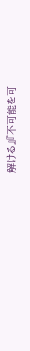解ける』『不可能を可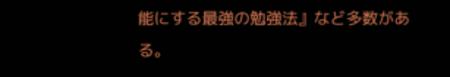能にする最強の勉強法』など多数がある。